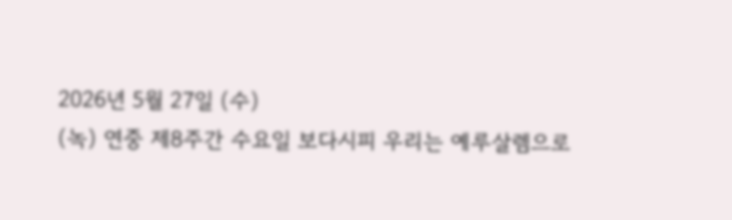2026년 5월 27일 (수)
(녹) 연중 제8주간 수요일 보다시피 우리는 예루살렘으로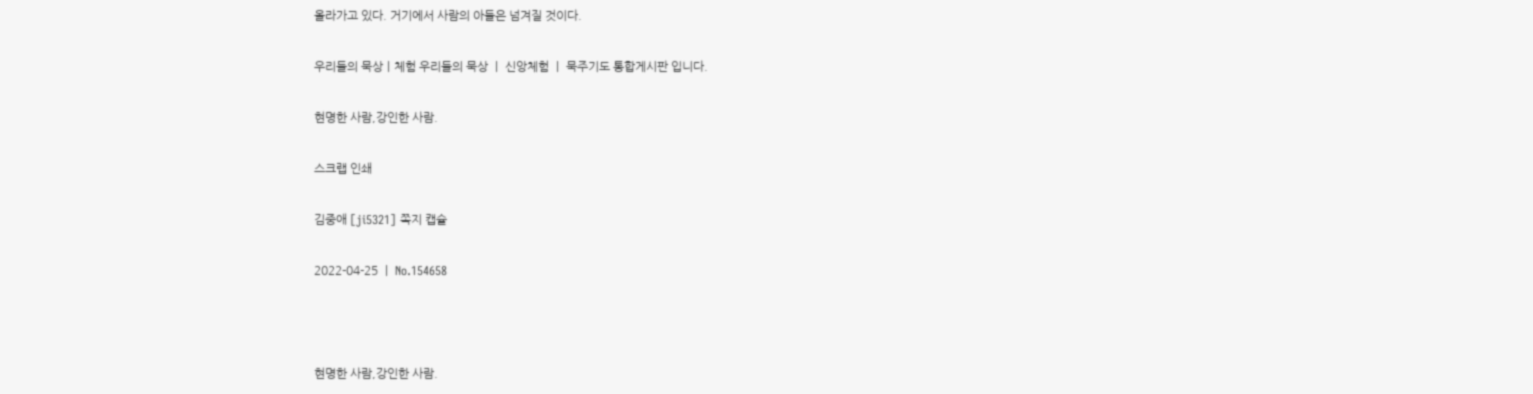올라가고 있다. 거기에서 사람의 아들은 넘겨질 것이다.

우리들의 묵상ㅣ체험 우리들의 묵상 ㅣ 신앙체험 ㅣ 묵주기도 통합게시판 입니다.

현명한 사람,강인한 사람.

스크랩 인쇄

김중애 [ji5321] 쪽지 캡슐

2022-04-25 ㅣ No.154658



현명한 사람,강인한 사람.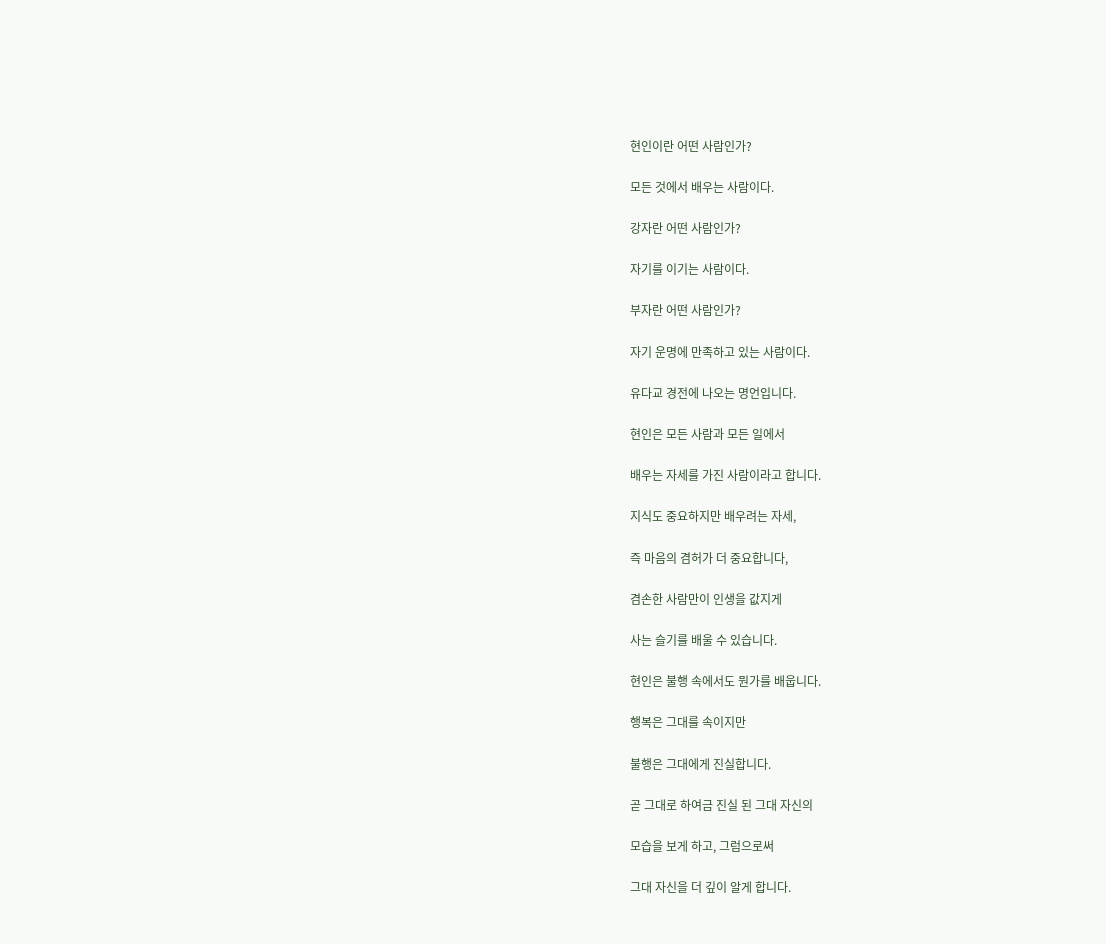현인이란 어떤 사람인가?

모든 것에서 배우는 사람이다.

강자란 어떤 사람인가?

자기를 이기는 사람이다.

부자란 어떤 사람인가?

자기 운명에 만족하고 있는 사람이다.

유다교 경전에 나오는 명언입니다.

현인은 모든 사람과 모든 일에서

배우는 자세를 가진 사람이라고 합니다.

지식도 중요하지만 배우려는 자세,

즉 마음의 겸허가 더 중요합니다,

겸손한 사람만이 인생을 값지게

사는 슬기를 배울 수 있습니다.

현인은 불행 속에서도 뭔가를 배웁니다.

행복은 그대를 속이지만

불행은 그대에게 진실합니다.

곧 그대로 하여금 진실 된 그대 자신의

모습을 보게 하고, 그럼으로써

그대 자신을 더 깊이 알게 합니다.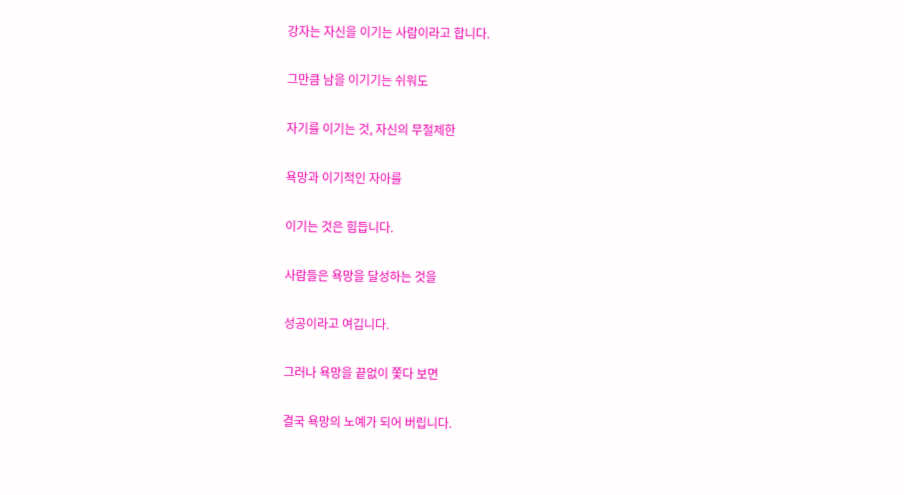강자는 자신을 이기는 사람이라고 합니다.

그만큼 남을 이기기는 쉬워도

자기를 이기는 것, 자신의 무절제한

욕망과 이기적인 자아를

이기는 것은 힘듭니다.

사람들은 욕망을 달성하는 것을

성공이라고 여깁니다.

그러나 욕망을 끝없이 쫓다 보면

결국 욕망의 노예가 되어 버립니다.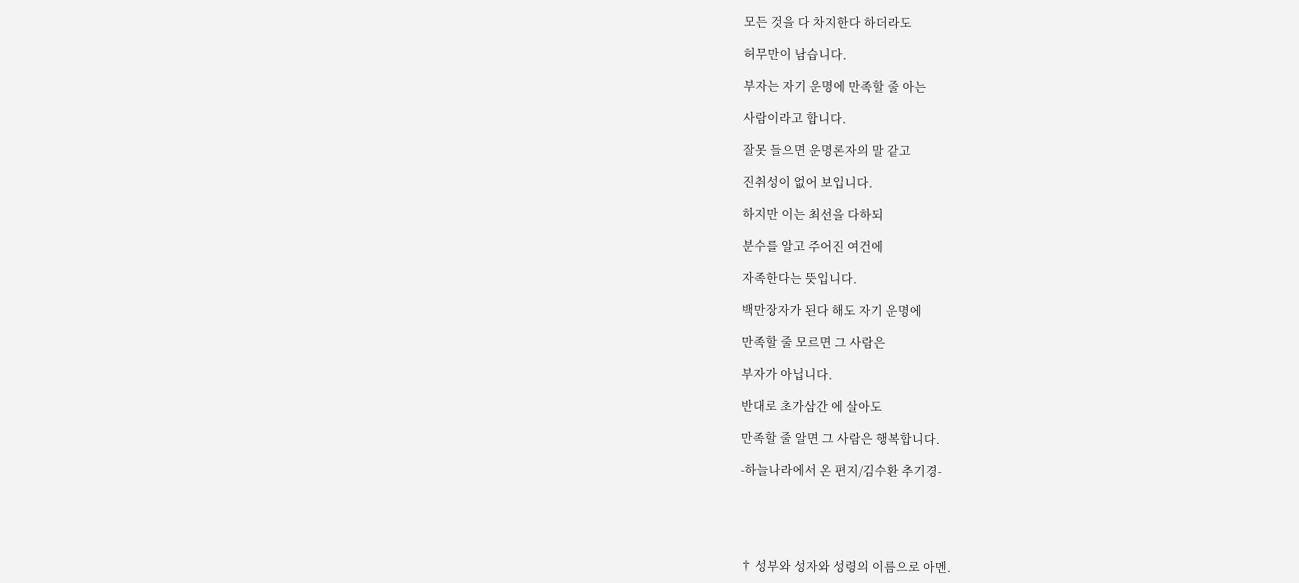모든 것을 다 차지한다 하더라도

허무만이 남습니다.

부자는 자기 운명에 만족할 줄 아는

사람이라고 합니다.

잘못 들으면 운명론자의 말 같고

진취성이 없어 보입니다.

하지만 이는 최선을 다하되

분수를 알고 주어진 여건에

자족한다는 뜻입니다.

백만장자가 된다 해도 자기 운명에

만족할 줄 모르면 그 사람은

부자가 아닙니다.

반대로 초가삼간 에 살아도

만족할 줄 알면 그 사람은 행복합니다.

-하늘나라에서 온 편지/김수환 추기경-





† 성부와 성자와 성령의 이름으로 아멘.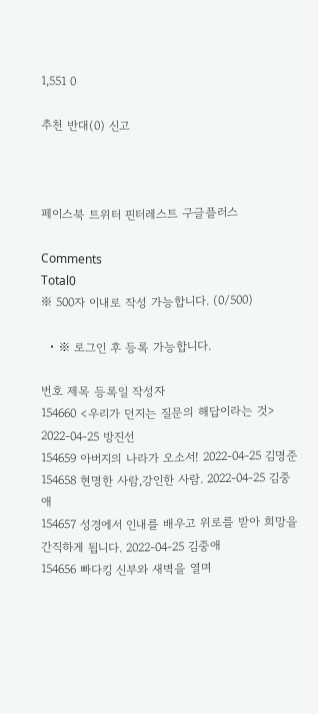1,551 0

추천 반대(0) 신고



페이스북 트위터 핀터레스트 구글플러스

Comments
Total0
※ 500자 이내로 작성 가능합니다. (0/500)

  • ※ 로그인 후 등록 가능합니다.

번호 제목 등록일 작성자
154660 <우리가 던지는 질문의 해답이라는 것> 2022-04-25 방진선
154659 아버지의 나라가 오소서! 2022-04-25 김명준
154658 현명한 사람,강인한 사람. 2022-04-25 김중애
154657 성경에서 인내를 배우고 위로를 받아 희망을 간직하게 됩니다. 2022-04-25 김중애
154656 빠다킹 신부와 새벽을 열며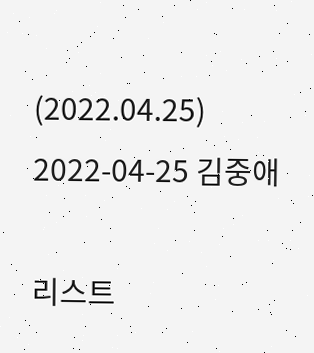(2022.04.25) 2022-04-25 김중애

리스트